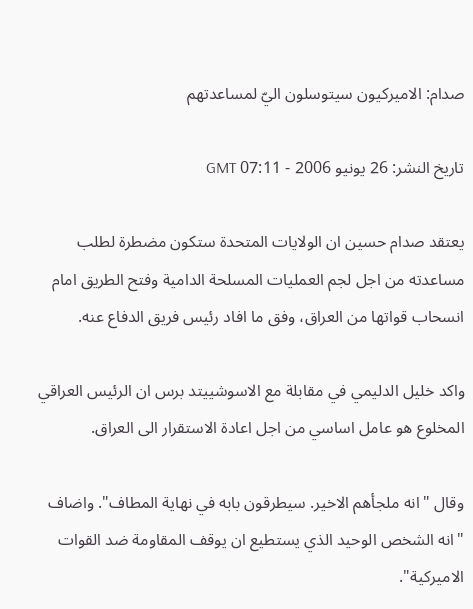صدام: الاميركيون سيتوسلون اليّ لمساعدتهم

تاريخ النشر: 26 يونيو 2006 - 07:11 GMT

يعتقد صدام حسين ان الولايات المتحدة ستكون مضطرة لطلب مساعدته من اجل لجم العمليات المسلحة الدامية وفتح الطريق امام انسحاب قواتها من العراق، وفق ما افاد رئيس فريق الدفاع عنه.

واكد خليل الدليمي في مقابلة مع الاسوشييتد برس ان الرئيس العراقي المخلوع هو عامل اساسي من اجل اعادة الاستقرار الى العراق.

وقال "انه ملجأهم الاخير. سيطرقون بابه في نهاية المطاف". واضاف "انه الشخص الوحيد الذي يستطيع ان يوقف المقاومة ضد القوات الاميركية".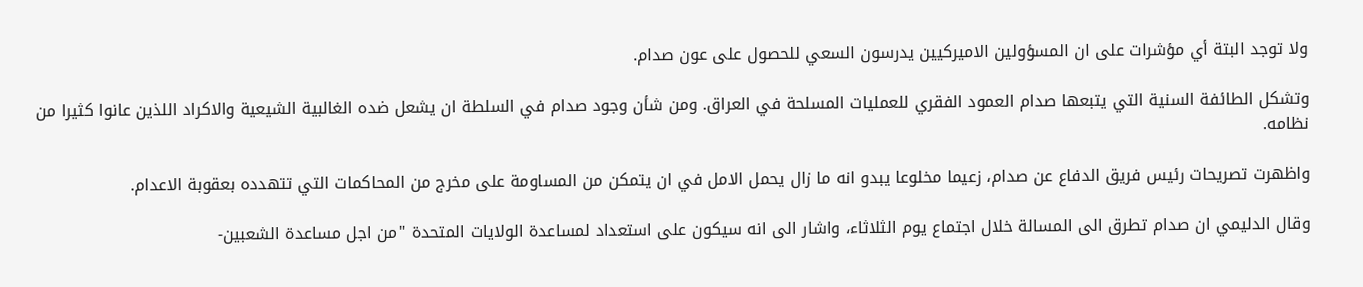ولا توجد البتة أي مؤشرات على ان المسؤولين الاميركيين يدرسون السعي للحصول على عون صدام.

وتشكل الطائفة السنية التي يتبعها صدام العمود الفقري للعمليات المسلحة في العراق. ومن شأن وجود صدام في السلطة ان يشعل ضده الغالبية الشيعية والاكراد اللذين عانوا كثيرا من نظامه.

واظهرت تصريحات رئيس فريق الدفاع عن صدام، زعيما مخلوعا يبدو انه ما زال يحمل الامل في ان يتمكن من المساومة على مخرج من المحاكمات التي تتهدده بعقوبة الاعدام.

وقال الدليمي ان صدام تطرق الى المسالة خلال اجتماع يوم الثلاثاء، واشار الى انه سيكون على استعداد لمساعدة الولايات المتحدة "من اجل مساعدة الشعبين-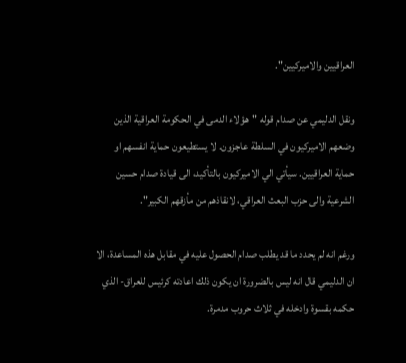العراقيين والاميركيين".

ونقل الدليمي عن صدام قوله "هؤلاء الدمى في الحكومة العراقية الذين وضعهم الاميركيون في السلطة عاجزون. لا يستطيعون حماية انفسهم او حماية العراقيين. سيأتي الي الاميركيون بالتأكيد، الى قيادة صدام حسين الشرعية والى حزب البعث العراقي، لانقاذهم من مأزقهم الكبير".

ورغم انه لم يحدد ما قد يطلب صدام الحصول عليه في مقابل هذه المساعدة، الا ان الدليمي قال انه ليس بالضرورة ان يكون ذلك اعادته كرئيس للعراق- الذي حكمه بقسوة وادخله في ثلاث حروب مدمرة.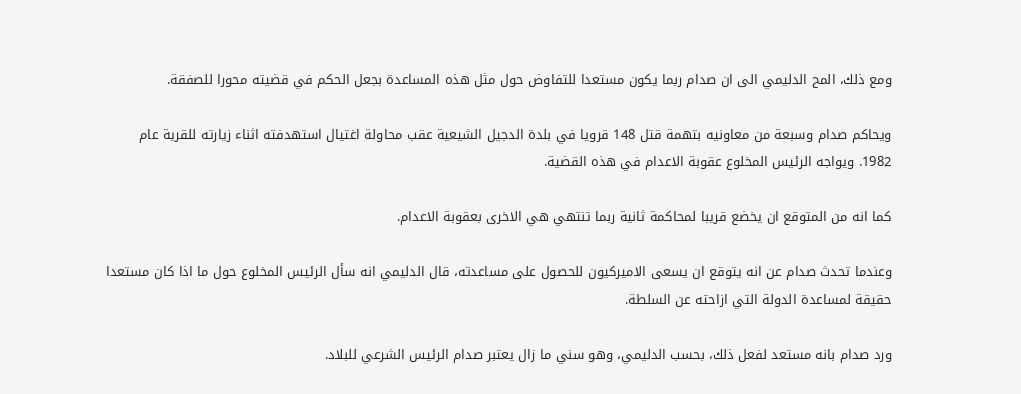ومع ذلك، المح الدليمي الى ان صدام ربما يكون مستعدا للتفاوض حول مثل هذه المساعدة بجعل الحكم في قضيته محورا للصفقة.

ويحاكم صدام وسبعة من معاونيه بتهمة قتل 148 قرويا في بلدة الدجيل الشيعية عقب محاولة اغتيال استهدفته اثناء زيارته للقرية عام 1982. ويواجه الرئيس المخلوع عقوبة الاعدام في هذه القضية.

كما انه من المتوقع ان يخضع قريبا لمحاكمة ثانية ربما تنتهي هي الاخرى بعقوبة الاعدام.

وعندما تحدث صدام عن انه يتوقع ان يسعى الاميركيون للحصول على مساعدته، قال الدليمي انه سأل الرئيس المخلوع حول ما اذا كان مستعدا حقيقة لمساعدة الدولة التي ازاحته عن السلطة.

ورد صدام بانه مستعد لفعل ذلك، بحسب الدليمي، وهو سني ما زال يعتبر صدام الرئيس الشرعي للبلاد.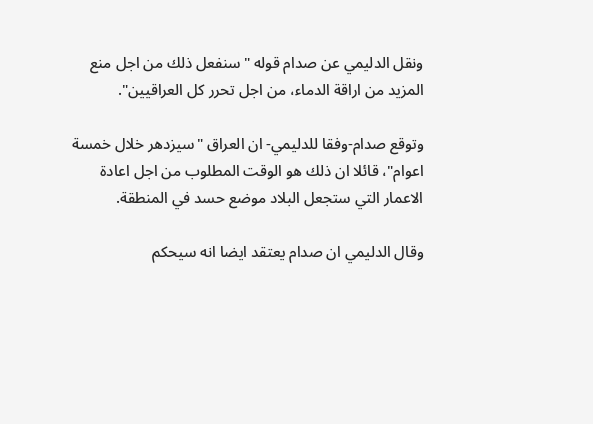ونقل الدليمي عن صدام قوله "سنفعل ذلك من اجل منع المزيد من اراقة الدماء، من اجل تحرر كل العراقيين".

وتوقع صدام-وفقا للدليمي- ان العراق "سيزدهر خلال خمسة اعوام"، قائلا ان ذلك هو الوقت المطلوب من اجل اعادة الاعمار التي ستجعل البلاد موضع حسد في المنطقة.

وقال الدليمي ان صدام يعتقد ايضا انه سيحكم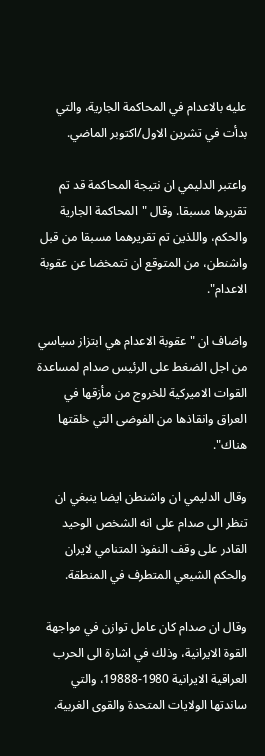عليه بالاعدام في المحاكمة الجارية، والتي بدأت في تشرين الاول/اكتوبر الماضي.

واعتبر الدليمي ان نتيجة المحاكمة قد تم تقريرها مسبقا. وقال "المحاكمة الجارية والحكم، واللذين تم تقريرهما مسبقا من قبل واشنطن، من المتوقع ان تتمخضا عن عقوبة الاعدام".

واضاف ان "عقوبة الاعدام هي ابتزاز سياسي من اجل الضغط على الرئيس صدام لمساعدة القوات الاميركية للخروج من مأزقها في العراق وانقاذها من الفوضى التي خلقتها هناك".

وقال الدليمي ان واشنطن ايضا ينبغي ان تنظر الى صدام على انه الشخص الوحيد القادر على وقف النفوذ المتنامي لايران والحكم الشيعي المتطرف في المنطقة.

وقال ان صدام كان عامل توازن في مواجهة القوة الايرانية، وذلك في اشارة الى الحرب العراقية الايرانية 1980-19888، والتي ساندتها الولايات المتحدة والقوى الغربية.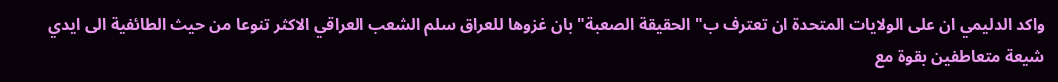واكد الدليمي ان على الولايات المتحدة ان تعترف ب"الحقيقة الصعبة" بان غزوها للعراق سلم الشعب العراقي الاكثر تنوعا من حيث الطائفية الى ايدي شيعة متعاطفين بقوة مع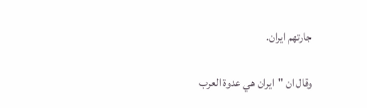جارتهم ايران.

وقال ان "ايران هي عدوة العرب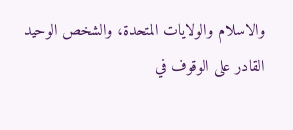والاسلام والولايات المتحدة، والشخص الوحيد القادر على الوقوف في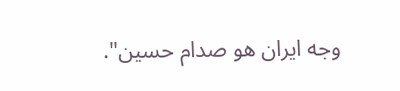وجه ايران هو صدام حسين".